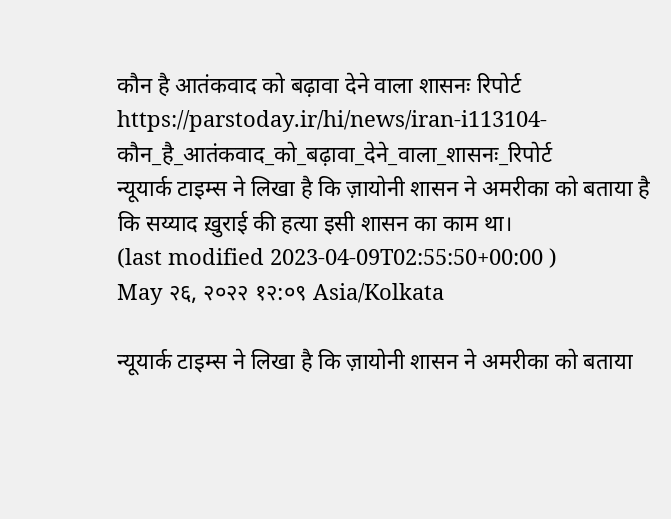कौन है आतंकवाद को बढ़ावा देने वाला शासनः रिपोर्ट
https://parstoday.ir/hi/news/iran-i113104-कौन_है_आतंकवाद_को_बढ़ावा_देने_वाला_शासनः_रिपोर्ट
न्यूयार्क टाइम्स ने लिखा है कि ज़ायोनी शासन ने अमरीका को बताया है कि सय्याद ख़ुराई की हत्या इसी शासन का काम था।
(last modified 2023-04-09T02:55:50+00:00 )
May २६, २०२२ १२:०९ Asia/Kolkata

न्यूयार्क टाइम्स ने लिखा है कि ज़ायोनी शासन ने अमरीका को बताया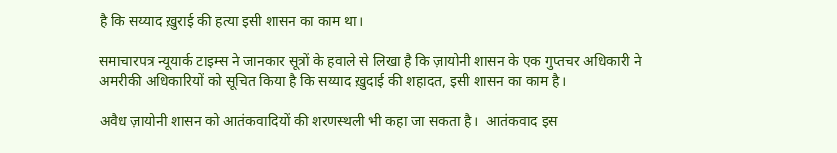है कि सय्याद ख़ुराई की हत्या इसी शासन का काम था।

समाचारपत्र न्यूयार्क टाइम्स ने जानकार सूत्रों के हवाले से लिखा है कि ज़ायोनी शासन के एक गुप्तचर अधिकारी ने अमरीकी अधिकारियों को सूचित किया है कि सय्याद ख़ुदाई की शहादत, इसी शासन का काम है।

अवैध ज़ायोनी शासन को आतंकवादियों की शरणस्थली भी कहा जा सकता है।  आतंकवाद इस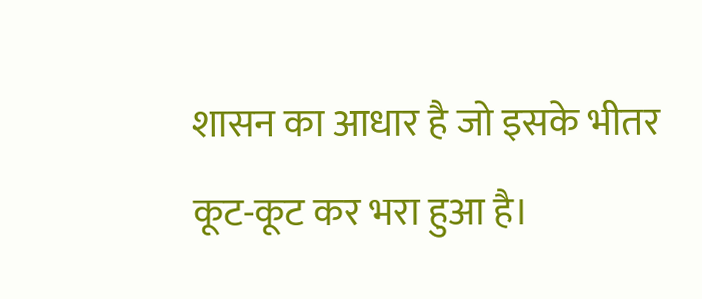शासन का आधार है जो इसके भीतर कूट-कूट कर भरा हुआ है।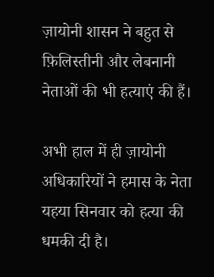ज़ायोनी शासन ने बहुत से फ़िलिस्तीनी और लेबनानी नेताओं की भी हत्याएं की हैं।

अभी हाल में ही ज़ायोनी अधिकारियों ने हमास के नेता यहया सिनवार को हत्या की धमकी दी है।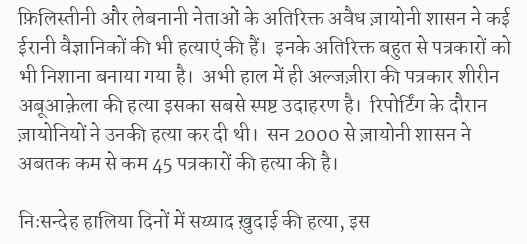फ़िलिस्तीनी और लेबनानी नेताओं के अतिरिक्त अवैध ज़ायोनी शासन ने कई ईरानी वैज्ञानिकों की भी हत्याएं की हैं।  इनके अतिरिक्त बहुत से पत्रकारों को भी निशाना बनाया गया है।  अभी हाल में ही अल्जज़ीरा की पत्रकार शीरीन अबूआक़ेला की हत्या इसका सबसे स्पष्ट उदाहरण है।  रिपोर्टिंग के दौरान ज़ायोनियों ने उनकी हत्या कर दी थी।  सन 2000 से ज़ायोनी शासन ने अबतक कम से कम 45 पत्रकारों की हत्या की है।

निःसन्देह हालिया दिनों में सय्याद ख़ुदाई की हत्या, इस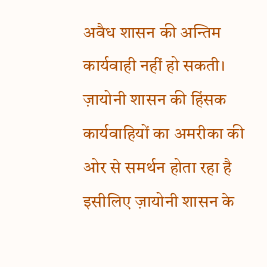अवैध शासन की अन्तिम कार्यवाही नहीं हो सकती।  ज़ायोनी शासन की हिंसक कार्यवाहियों का अमरीका की ओर से समर्थन होता रहा है इसीलिए ज़ायोनी शासन के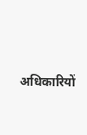अधिकारियों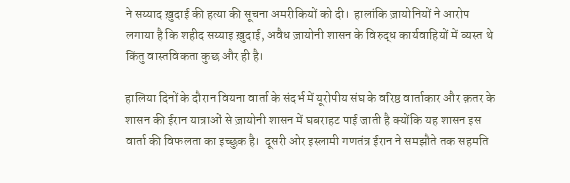ने सय्याद ख़ुदाई की हत्या की सूचना अमरीकियों को दी।  हालांकि ज़ायोनियों ने आरोप लगाया है कि शहीद सय्याइ ख़ुदाई, अवैध ज़ायोनी शासन के विरुद्ध कार्यवाहियों में व्यस्त थे किंतु वास्तविकता कुछ और ही है।

हालिया दिनों के दौरान वियना वार्ता के संदर्भ में यूरोपीय संघ के वरिष्ठ वार्ताकार और क़तर के शासन की ईरान यात्राओं से ज़ायोनी शासन में घबराहट पाई जाती है क्योंकि यह शासन इस वार्ता की विफलता का इच्छुक है।  दूसरी ओर इस्लामी गणतंत्र ईरान ने समझौते तक सहमति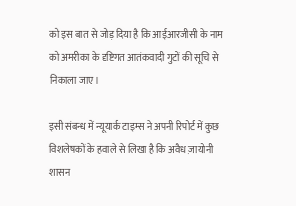को इस बात से जोड़ दिया है कि आईआरजीसी के नाम को अमरीका के दृष्टिगत आतंकवादी गुटों की सूचि से निकाला जाए।

इसी संबन्ध में न्यूयार्क टाइम्स ने अपनी रिपोर्ट में कुछ विशलेषकों के हवाले से लिखा है कि अवैध ज़ायोनी शासन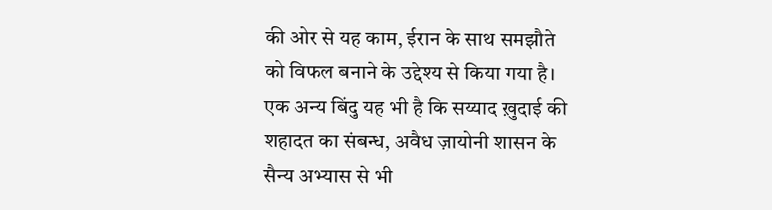की ओर से यह काम, ईरान के साथ समझौते को विफल बनाने के उद्देश्य से किया गया है।  एक अन्य बिंदु यह भी है कि सय्याद ख़ुदाई की शहादत का संबन्ध, अवैध ज़ायोनी शासन के सैन्य अभ्यास से भी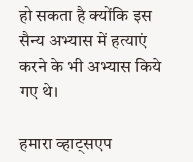हो सकता है क्योंकि इस सैन्य अभ्यास में हत्याएं करने के भी अभ्यास किये गए थे।

हमारा व्हाट्सएप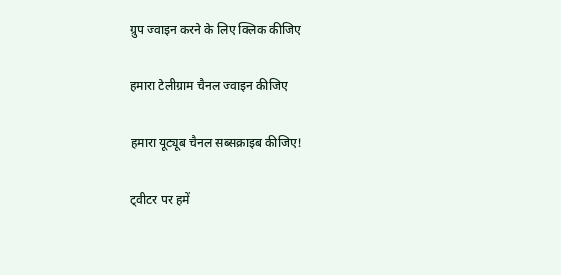ग्रुप ज्वाइन करने के लिए क्लिक कीजिए

हमारा टेलीग्राम चैनल ज्वाइन कीजिए

हमारा यूट्यूब चैनल सब्सक्राइब कीजिए!

ट्वीटर पर हमें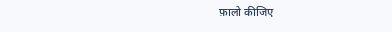फ़ालो कीजिए